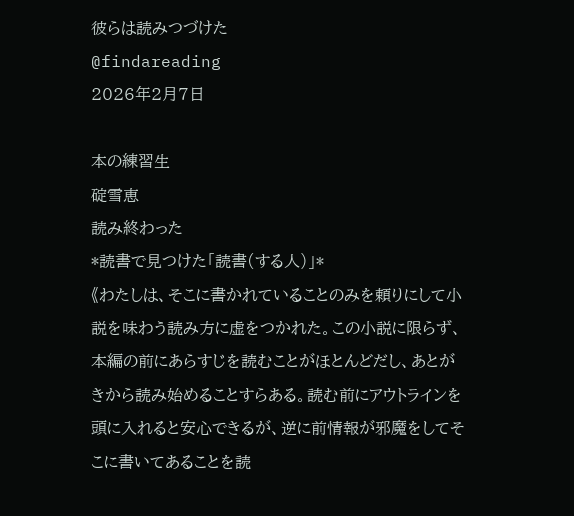彼らは読みつづけた
@findareading
2026年2月7日

本の練習生
碇雪恵
読み終わった
*読書で見つけた「読書(する人)」*
《わたしは、そこに書かれていることのみを頼りにして小説を味わう読み方に虚をつかれた。この小説に限らず、本編の前にあらすじを読むことがほとんどだし、あとがきから読み始めることすらある。読む前にアウトラインを頭に入れると安心できるが、逆に前情報が邪魔をしてそこに書いてあることを読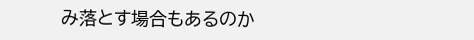み落とす場合もあるのか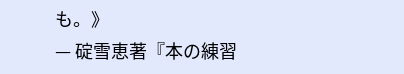も。》
— 碇雪恵著『本の練習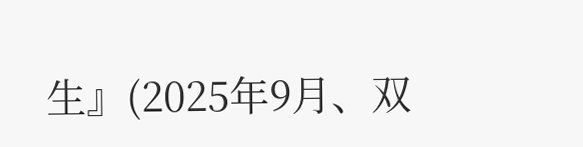生』(2025年9月、双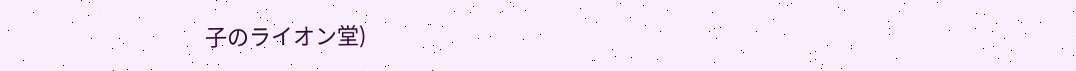子のライオン堂)